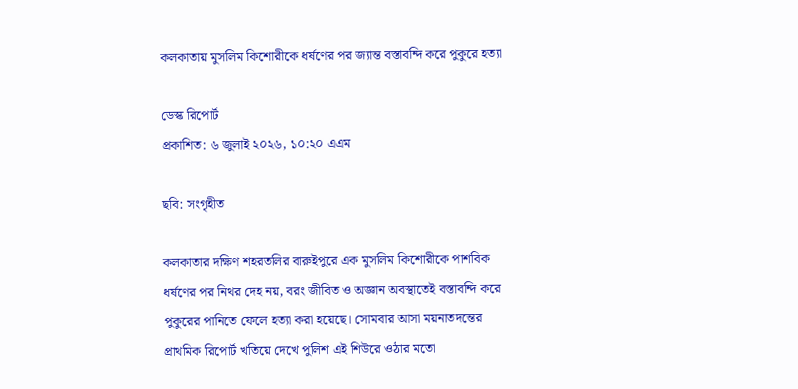কলকাতায় মুসলিম কিশোরীকে ধর্ষণের পর জ্যান্ত বস্তাবন্দি করে পুকুরে হত্যা

ডেস্ক রিপোর্ট
প্রকাশিত: ৬ জুলাই ২০২৬, ১০:২০ এএম

ছবি: সংগৃহীত

কলকাতার দক্ষিণ শহরতলির বারুইপুরে এক মুসলিম কিশোরীকে পাশবিক ধর্ষণের পর নিথর দেহ নয়, বরং জীবিত ও অজ্ঞান অবস্থাতেই বস্তাবন্দি করে পুকুরের পানিতে ফেলে হত্যা করা হয়েছে। সোমবার আসা ময়নাতদন্তের প্রাথমিক রিপোর্ট খতিয়ে দেখে পুলিশ এই শিউরে ওঠার মতো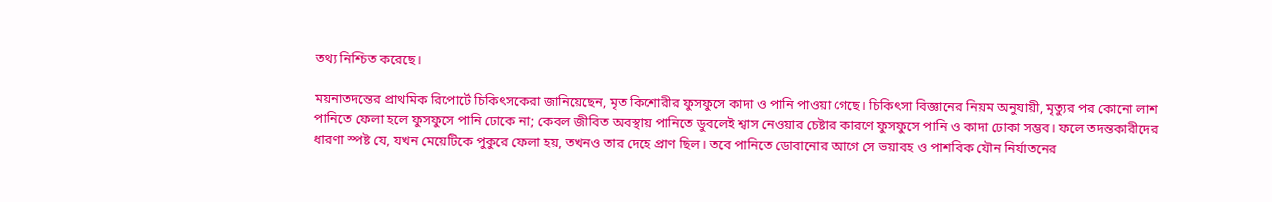তথ্য নিশ্চিত করেছে।

ময়নাতদন্তের প্রাথমিক রিপোর্টে চিকিৎসকেরা জানিয়েছেন, মৃত কিশোরীর ফুসফুসে কাদা ও পানি পাওয়া গেছে। চিকিৎসা বিজ্ঞানের নিয়ম অনুযায়ী, মৃত্যুর পর কোনো লাশ পানিতে ফেলা হলে ফুসফুসে পানি ঢোকে না; কেবল জীবিত অবস্থায় পানিতে ডুবলেই শ্বাস নেওয়ার চেষ্টার কারণে ফুসফুসে পানি ও কাদা ঢোকা সম্ভব। ফলে তদন্তকারীদের ধারণা স্পষ্ট যে, যখন মেয়েটিকে পুকুরে ফেলা হয়, তখনও তার দেহে প্রাণ ছিল। তবে পানিতে ডোবানোর আগে সে ভয়াবহ ও পাশবিক যৌন নির্যাতনের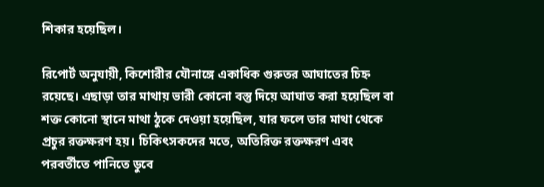শিকার হয়েছিল।

রিপোর্ট অনুযায়ী, কিশোরীর যৌনাঙ্গে একাধিক গুরুতর আঘাতের চিহ্ন রয়েছে। এছাড়া তার মাথায় ভারী কোনো বস্তু দিয়ে আঘাত করা হয়েছিল বা শক্ত কোনো স্থানে মাথা ঠুকে দেওয়া হয়েছিল, যার ফলে তার মাথা থেকে প্রচুর রক্তক্ষরণ হয়। চিকিৎসকদের মতে, অতিরিক্ত রক্তক্ষরণ এবং পরবর্তীতে পানিতে ডুবে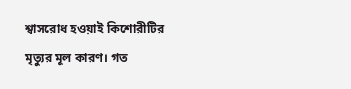শ্বাসরোধ হওয়াই কিশোরীটির মৃত্যুর মূল কারণ। গত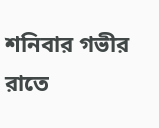শনিবার গভীর রাতে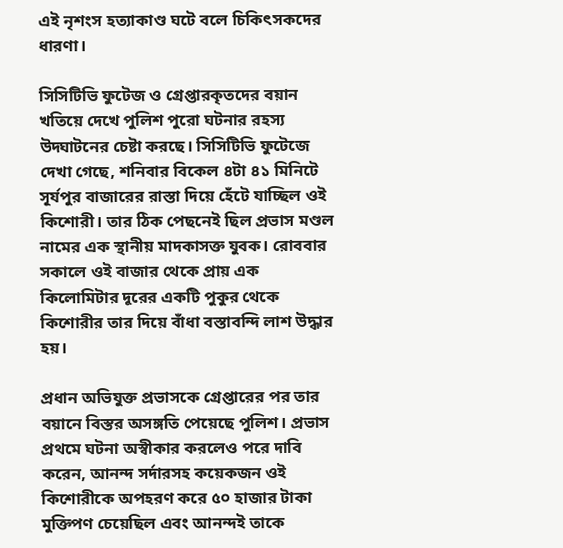এই নৃশংস হত্যাকাণ্ড ঘটে বলে চিকিৎসকদের ধারণা।

সিসিটিভি ফুটেজ ও গ্রেপ্তারকৃতদের বয়ান খতিয়ে দেখে পুলিশ পুরো ঘটনার রহস্য উদ্ঘাটনের চেষ্টা করছে। সিসিটিভি ফুটেজে দেখা গেছে, শনিবার বিকেল ৪টা ৪১ মিনিটে সূর্যপুর বাজারের রাস্তা দিয়ে হেঁটে যাচ্ছিল ওই কিশোরী। তার ঠিক পেছনেই ছিল প্রভাস মণ্ডল নামের এক স্থানীয় মাদকাসক্ত যুবক। রোববার সকালে ওই বাজার থেকে প্রায় এক কিলোমিটার দূরের একটি পুকুর থেকে কিশোরীর তার দিয়ে বাঁধা বস্তাবন্দি লাশ উদ্ধার হয়।

প্রধান অভিযুক্ত প্রভাসকে গ্রেপ্তারের পর তার বয়ানে বিস্তর অসঙ্গতি পেয়েছে পুলিশ। প্রভাস প্রথমে ঘটনা অস্বীকার করলেও পরে দাবি করেন, আনন্দ সর্দারসহ কয়েকজন ওই কিশোরীকে অপহরণ করে ৫০ হাজার টাকা মুক্তিপণ চেয়েছিল এবং আনন্দই তাকে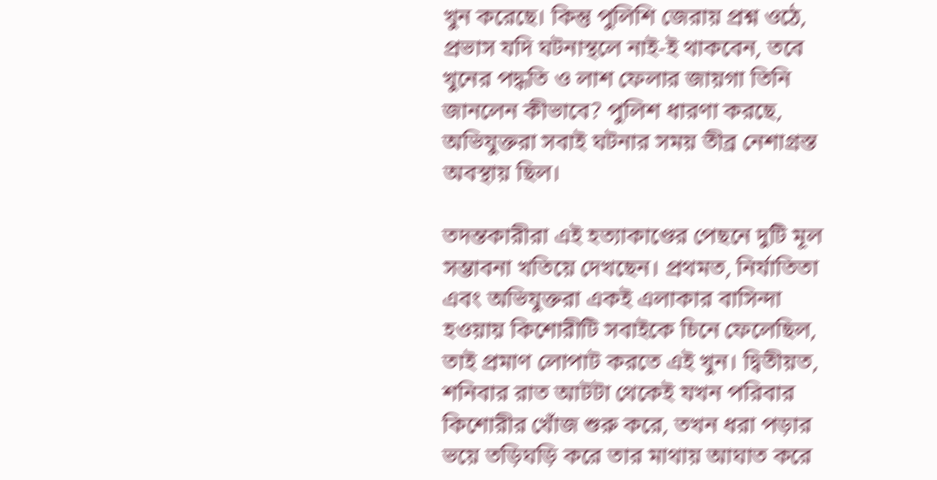খুন করেছে। কিন্তু পুলিশি জেরায় প্রশ্ন ওঠে, প্রভাস যদি ঘটনাস্থলে নাই-ই থাকবেন, তবে খুনের পদ্ধতি ও লাশ ফেলার জায়গা তিনি জানলেন কীভাবে? পুলিশ ধারণা করছে, অভিযুক্তরা সবাই ঘটনার সময় তীব্র নেশাগ্রস্ত অবস্থায় ছিল।

তদন্তকারীরা এই হত্যাকাণ্ডের পেছনে দুটি মূল সম্ভাবনা খতিয়ে দেখছেন। প্রথমত, নির্যাতিতা এবং অভিযুক্তরা একই এলাকার বাসিন্দা হওয়ায় কিশোরীটি সবাইকে চিনে ফেলেছিল, তাই প্রমাণ লোপাট করতে এই খুন। দ্বিতীয়ত, শনিবার রাত আটটা থেকেই যখন পরিবার কিশোরীর খোঁজ শুরু করে, তখন ধরা পড়ার ভয়ে তড়িঘড়ি করে তার মাথায় আঘাত করে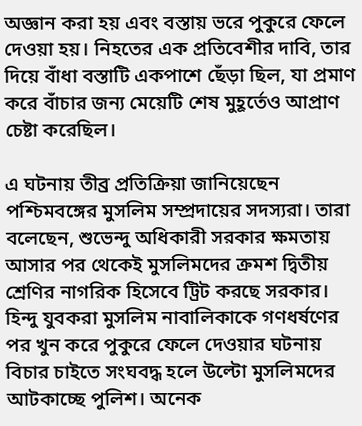অজ্ঞান করা হয় এবং বস্তায় ভরে পুকুরে ফেলে দেওয়া হয়। নিহতের এক প্রতিবেশীর দাবি, তার দিয়ে বাঁধা বস্তাটি একপাশে ছেঁড়া ছিল, যা প্রমাণ করে বাঁচার জন্য মেয়েটি শেষ মুহূর্তেও আপ্রাণ চেষ্টা করেছিল।

এ ঘটনায় তীব্র প্রতিক্রিয়া জানিয়েছেন পশ্চিমবঙ্গের মুসলিম সম্প্রদায়ের সদস্যরা। তারা বলেছেন, শুভেন্দু অধিকারী সরকার ক্ষমতায় আসার পর থেকেই মুসলিমদের ক্রমশ দ্বিতীয় শ্রেণির নাগরিক হিসেবে ট্রিট করছে সরকার। হিন্দু যুবকরা মুসলিম নাবালিকাকে গণধর্ষণের পর খুন করে পুকুরে ফেলে দেওয়ার ঘটনায় বিচার চাইতে সংঘবদ্ধ হলে উল্টো মুসলিমদের আটকাচ্ছে পুলিশ। অনেক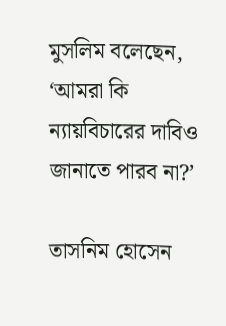মুসলিম বলেছেন, ‘আমরা কি ন্যায়বিচারের দাবিও জানাতে পারব না?’

তাসনিম হোসেন